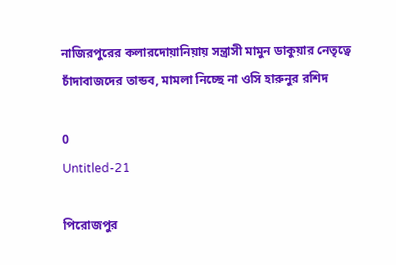নাজিরপুরের কলারদোয়ানিয়ায় সন্ত্রাসী মামুন ডাকুয়ার নেতৃত্বে চাঁদাবাজদের তান্ডব, মামলা নিচ্ছে না ওসি হারুনুর রশিদ

0
Untitled-21

পিরোজপুর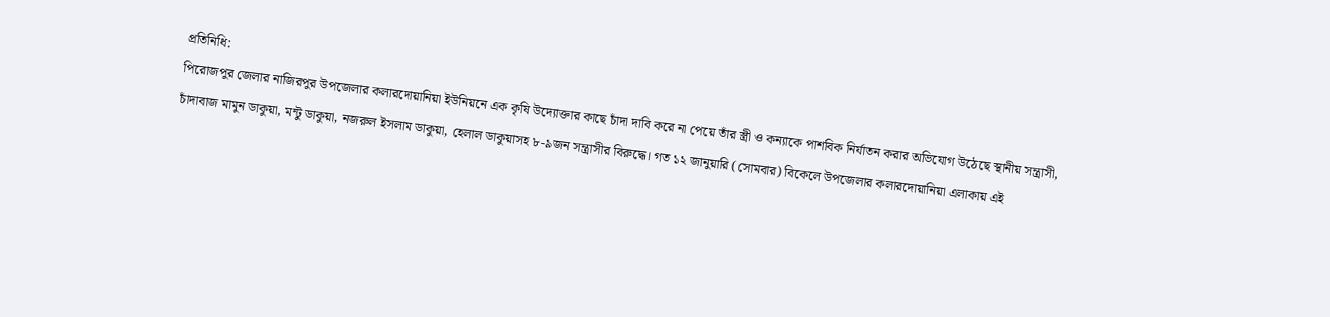প্রতিনিধি:
পিরোজপুর জেলার নাজিরপুর উপজেলার কলারদোয়ানিয়া ইউনিয়নে এক কৃষি উদ্যোক্তার কাছে চাঁদা দাবি করে না পেয়ে তাঁর স্ত্রী ও কন্যাকে পাশবিক নির্যাতন করার অভিযোগ উঠেছে স্থানীয় সন্ত্রাসী, চাঁদাবাজ মামুন ডাকুয়া, মন্টু ডাকুয়া, নজরুল ইসলাম ডাকুয়া, হেলাল ডাকুয়াসহ ৮-৯জন সন্ত্রাসীর বিরুদ্ধে। গত ১২ জানুয়ারি (সোমবার) বিকেলে উপজেলার কলারদোয়ানিয়া এলাকায় এই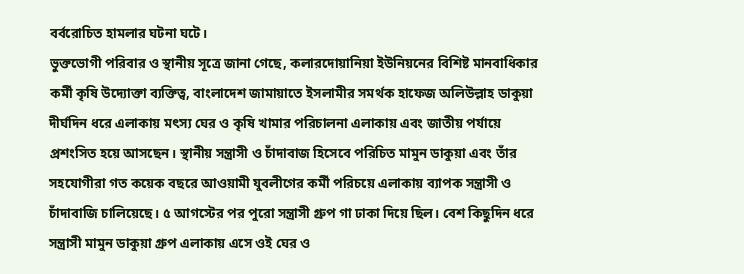বর্বরোচিত হামলার ঘটনা ঘটে।
ভুক্তভোগী পরিবার ও স্থানীয় সূত্রে জানা গেছে, কলারদোয়ানিয়া ইউনিয়নের বিশিষ্ট মানবাধিকার কর্মী কৃষি উদ্যোক্তা ব্যক্তিত্ব, বাংলাদেশ জামায়াতে ইসলামীর সমর্থক হাফেজ অলিউল্লাহ ডাকুয়া দীর্ঘদিন ধরে এলাকায় মৎস্য ঘের ও কৃষি খামার পরিচালনা এলাকায় এবং জাতীয় পর্যায়ে প্রশংসিত হয়ে আসছেন। স্থানীয় সন্ত্রাসী ও চাঁদাবাজ হিসেবে পরিচিত মামুন ডাকুয়া এবং তাঁর সহযোগীরা গত কয়েক বছরে আওয়ামী যুবলীগের কর্মী পরিচয়ে এলাকায় ব্যাপক সন্ত্রাসী ও চাঁদাবাজি চালিয়েছে। ৫ আগস্টের পর পুরো সন্ত্রাসী গ্রুপ গা ঢাকা দিয়ে ছিল। বেশ কিছুদিন ধরে সন্ত্রাসী মামুন ডাকুয়া গ্রুপ এলাকায় এসে ওই ঘের ও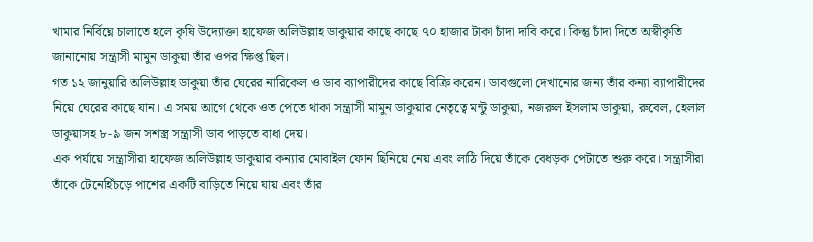খামার নির্বিঘ্নে চালাতে হলে কৃষি উদ্যোক্তা হাফেজ অলিউল্লাহ ডাকুয়ার কাছে কাছে ৭০ হাজার টাকা চাঁদা দাবি করে। কিন্তু চাঁদা দিতে অস্বীকৃতি জানানোয় সন্ত্রাসী মামুন ডাকুয়া তাঁর ওপর ক্ষিপ্ত ছিল।
গত ১২ জানুয়ারি অলিউল্লাহ ডাকুয়া তাঁর ঘেরের নারিকেল ও ডাব ব্যাপারীদের কাছে বিক্রি করেন। ডাবগুলো দেখানোর জন্য তাঁর কন্যা ব্যাপারীদের নিয়ে ঘেরের কাছে যান। এ সময় আগে থেকে ওত পেতে থাকা সন্ত্রাসী মামুন ডাকুয়ার নেতৃত্বে মন্টু ডাকুয়া, নজরুল ইসলাম ডাকুয়া, রুবেল, হেলাল ডাকুয়াসহ ৮-৯ জন সশস্ত্র সন্ত্রাসী ডাব পাড়তে বাধা দেয়।
এক পর্যায়ে সন্ত্রাসীরা হাফেজ অলিউল্লাহ ডাকুয়ার কন্যার মোবাইল ফোন ছিনিয়ে নেয় এবং লাঠি দিয়ে তাঁকে বেধড়ক পেটাতে শুরু করে। সন্ত্রাসীরা তাঁকে টেনেহিঁচড়ে পাশের একটি বাড়িতে নিয়ে যায় এবং তাঁর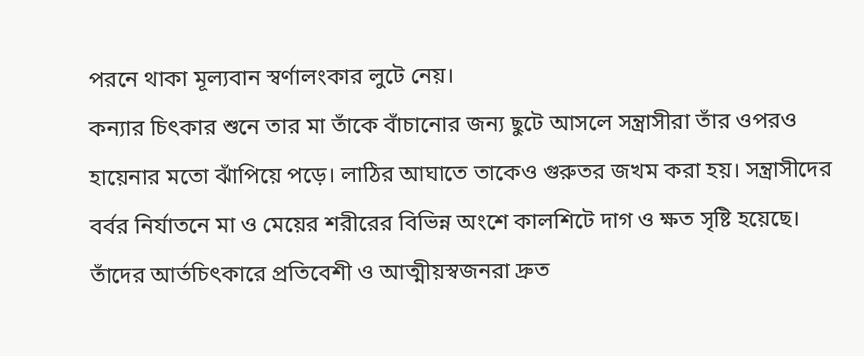পরনে থাকা মূল্যবান স্বর্ণালংকার লুটে নেয়।
কন্যার চিৎকার শুনে তার মা তাঁকে বাঁচানোর জন্য ছুটে আসলে সন্ত্রাসীরা তাঁর ওপরও হায়েনার মতো ঝাঁপিয়ে পড়ে। লাঠির আঘাতে তাকেও গুরুতর জখম করা হয়। সন্ত্রাসীদের বর্বর নির্যাতনে মা ও মেয়ের শরীরের বিভিন্ন অংশে কালশিটে দাগ ও ক্ষত সৃষ্টি হয়েছে।
তাঁদের আর্তচিৎকারে প্রতিবেশী ও আত্মীয়স্বজনরা দ্রুত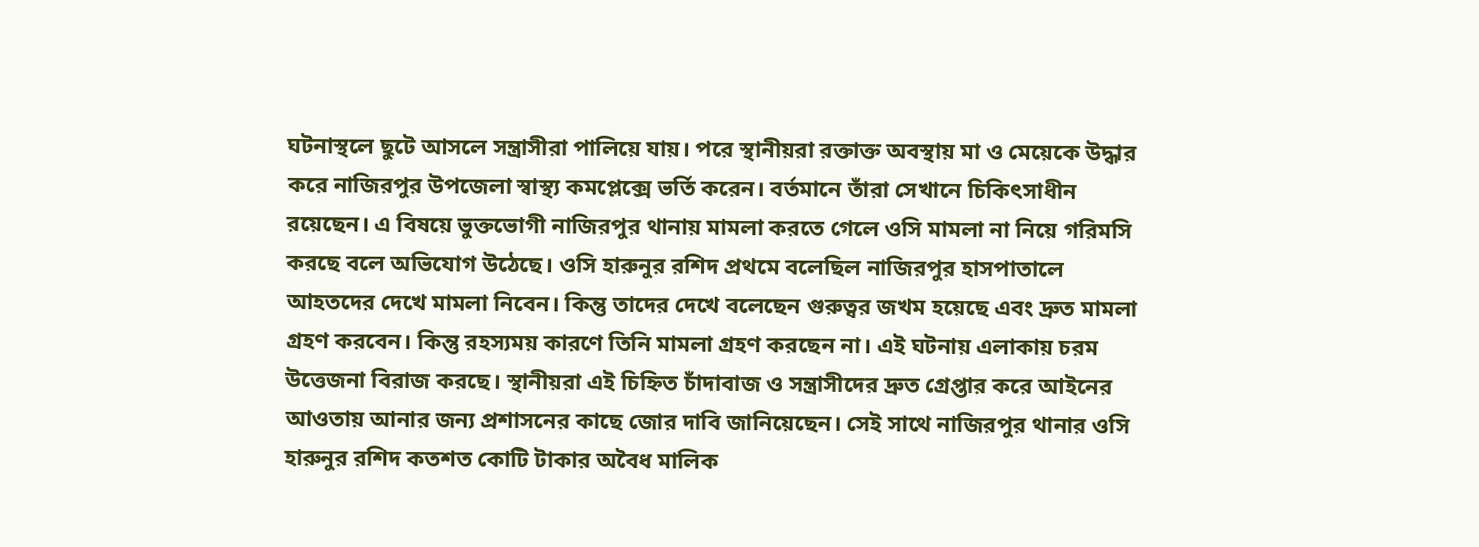ঘটনাস্থলে ছুটে আসলে সন্ত্রাসীরা পালিয়ে যায়। পরে স্থানীয়রা রক্তাক্ত অবস্থায় মা ও মেয়েকে উদ্ধার করে নাজিরপুর উপজেলা স্বাস্থ্য কমপ্লেক্সে ভর্তি করেন। বর্তমানে তাঁরা সেখানে চিকিৎসাধীন রয়েছেন। এ বিষয়ে ভুক্তভোগী নাজিরপুর থানায় মামলা করতে গেলে ওসি মামলা না নিয়ে গরিমসি করছে বলে অভিযোগ উঠেছে। ওসি হারুনুর রশিদ প্রথমে বলেছিল নাজিরপুর হাসপাতালে আহতদের দেখে মামলা নিবেন। কিন্তু তাদের দেখে বলেছেন গুরুত্বর জখম হয়েছে এবং দ্রুত মামলা গ্রহণ করবেন। কিন্তু রহস্যময় কারণে তিনি মামলা গ্রহণ করছেন না। এই ঘটনায় এলাকায় চরম উত্তেজনা বিরাজ করছে। স্থানীয়রা এই চিহ্নিত চাঁদাবাজ ও সন্ত্রাসীদের দ্রুত গ্রেপ্তার করে আইনের আওতায় আনার জন্য প্রশাসনের কাছে জোর দাবি জানিয়েছেন। সেই সাথে নাজিরপুর থানার ওসি হারুনুর রশিদ কতশত কোটি টাকার অবৈধ মালিক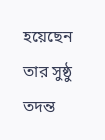হয়েছেন তার সুষ্ঠু তদন্ত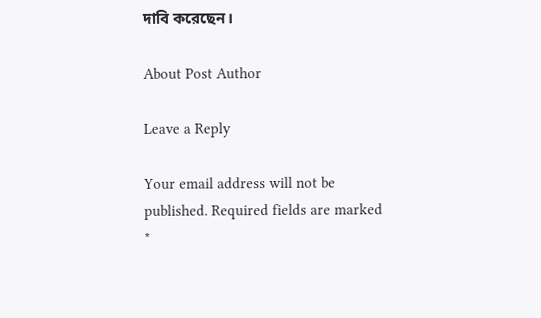দাবি করেছেন।

About Post Author

Leave a Reply

Your email address will not be published. Required fields are marked *